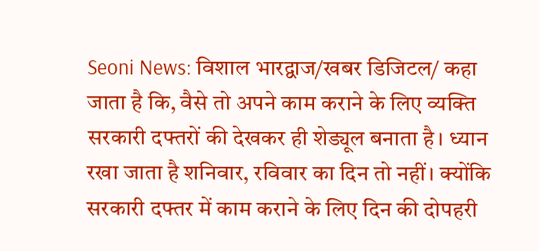Seoni News: विशाल भारद्वाज/खबर डिजिटल/ कहा जाता है कि, वैसे तो अपने काम कराने के लिए व्यक्ति सरकारी दफ्तरों की देखकर ही शेड्यूल बनाता है। ध्यान रखा जाता है शनिवार, रविवार का दिन तो नहीं। क्योंकि सरकारी दफ्तर में काम कराने के लिए दिन की दोपहरी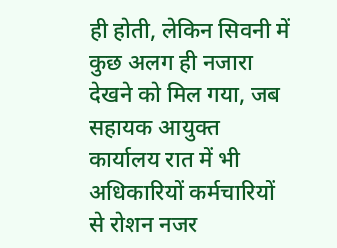ही होती, लेकिन सिवनी में कुछ अलग ही नजारा देखने को मिल गया, जब सहायक आयुक्त कार्यालय रात में भी अधिकारियों कर्मचारियों से रोशन नजर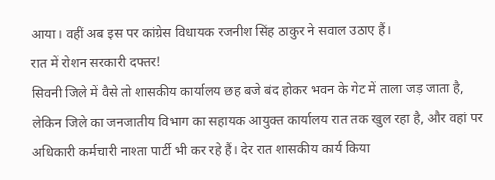आया। वहीं अब इस पर कांग्रेस विधायक रजनीश सिंह ठाकुर ने सवाल उठाए हैं।
रात में रोशन सरकारी दफ्तर!
सिवनी जिले में वैसे तो शासकीय कार्यालय छह बजे बंद होकर भवन के गेट में ताला जड़ जाता है, लेकिन जिले का जनजातीय विभाग का सहायक आयुक्त कार्यालय रात तक खुल रहा है, और वहां पर अधिकारी कर्मचारी नाश्ता पार्टी भी कर रहे हैं। देर रात शासकीय कार्य किया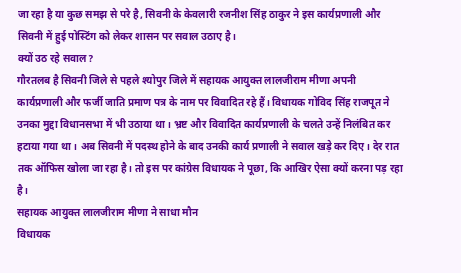जा रहा है या कुछ समझ से परे है, सिवनी के केवलारी रजनीश सिंह ठाकुर ने इस कार्यप्रणाली और सिवनी में हुई पोस्टिंग को लेकर शासन पर सवाल उठाए है।
क्यों उठ रहे सवाल?
गौरतलब है सिवनी जिले से पहले श्योपुर जिले में सहायक आयुक्त लालजीराम मीणा अपनी कार्यप्रणाली और फर्जी जाति प्रमाण पत्र के नाम पर विवादित रहे हैं। विधायक गोविद सिंह राजपूत ने उनका मुद्दा विधानसभा में भी उठाया था। भ्रष्ट और विवादित कार्यप्रणाली के चलते उन्हें निलंबित कर हटाया गया था। अब सिवनी में पदस्थ होने के बाद उनकी कार्य प्रणाली ने सवाल खड़े कर दिए। देर रात तक ऑफिस खोला जा रहा है। तो इस पर कांग्रेस विधायक ने पूछा, कि आखिर ऐसा क्यों करना पड़ रहा है।
सहायक आयुक्त लालजीराम मीणा ने साधा मौन
विधायक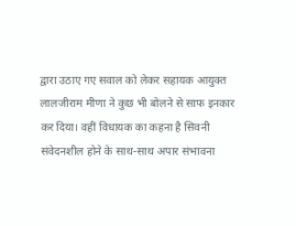द्वारा उठाए गए सवाल को लेकर सहायक आयुक्त लालजीराम मीणा ने कुछ भी बोलने से साफ इनकार कर दिया। वहीं विधायक का कहना है सिवनी संवेदनशील होने के साथ-साथ अपार संभावना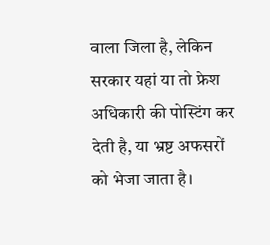वाला जिला है, लेकिन सरकार यहां या तो फ्रेश अधिकारी की पोस्टिंग कर देती है, या भ्रष्ट अफसरों को भेजा जाता है।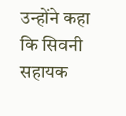उन्होंने कहा कि सिवनी सहायक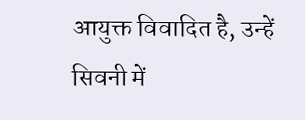आयुक्त विवादित है, उन्हें सिवनी में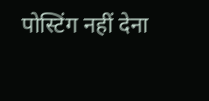पोस्टिंग नहीं देना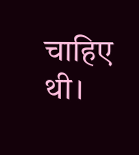चाहिए थी।